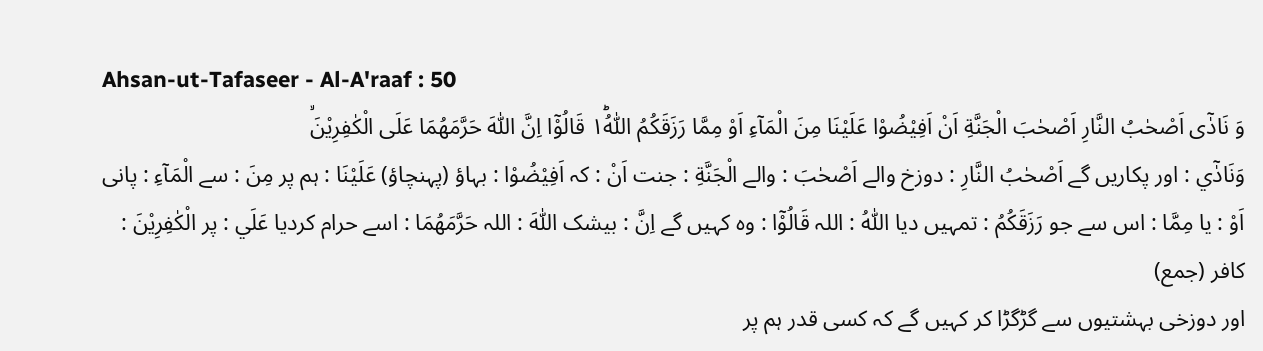Ahsan-ut-Tafaseer - Al-A'raaf : 50
وَ نَادٰۤى اَصْحٰبُ النَّارِ اَصْحٰبَ الْجَنَّةِ اَنْ اَفِیْضُوْا عَلَیْنَا مِنَ الْمَآءِ اَوْ مِمَّا رَزَقَكُمُ اللّٰهُ١ؕ قَالُوْۤا اِنَّ اللّٰهَ حَرَّمَهُمَا عَلَى الْكٰفِرِیْنَۙ
وَنَادٰٓي : اور پکاریں گے اَصْحٰبُ النَّارِ : دوزخ والے اَصْحٰبَ : والے الْجَنَّةِ : جنت اَنْ : کہ اَفِيْضُوْا : بہاؤ (پہنچاؤ) عَلَيْنَا : ہم پر مِنَ : سے الْمَآءِ : پانی اَوْ : یا مِمَّا : اس سے جو رَزَقَكُمُ : تمہیں دیا اللّٰهُ : اللہ قَالُوْٓا : وہ کہیں گے اِنَّ : بیشک اللّٰهَ : اللہ حَرَّمَهُمَا : اسے حرام کردیا عَلَي : پر الْكٰفِرِيْنَ : کافر (جمع)
اور دوزخی بہشتیوں سے گڑگڑا کر کہیں گے کہ کسی قدر ہم پر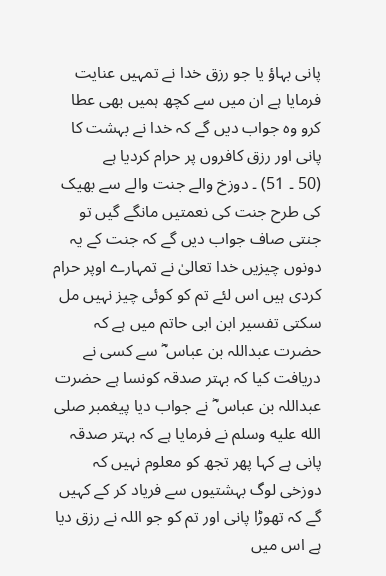پانی بہاؤ یا جو رزق خدا نے تمہیں عنایت فرمایا ہے ان میں سے کچھ ہمیں بھی عطا کرو وہ جواب دیں گے کہ خدا نے بہشت کا پانی اور رزق کافروں پر حرام کردیا ہے
(50 ۔ 51) ۔ دوزخ والے جنت والے سے بھیک کی طرح جنت کی نعمتیں مانگے گیں تو جنتی صاف جواب دیں گے کہ جنت کے یہ دونوں چیزیں خدا تعالیٰ نے تمہارے اوپر حرام کردی ہیں اس لئے تم کو کوئی چیز نہیں مل سکتی تفسیر ابن ابی حاتم میں ہے کہ حضرت عبداللہ بن عباس ؓ سے کسی نے دریافت کیا کہ بہتر صدقہ کونسا ہے حضرت عبداللہ بن عباس ؓ نے جواب دیا پیغمبر صلى الله عليه وسلم نے فرمایا ہے کہ بہتر صدقہ پانی ہے کہا پھر تجھ کو معلوم نہیں کہ دوزخی لوگ بہشتیوں سے فریاد کر کے کہیں گے کہ تھوڑا پانی اور تم کو جو اللہ نے رزق دیا ہے اس میں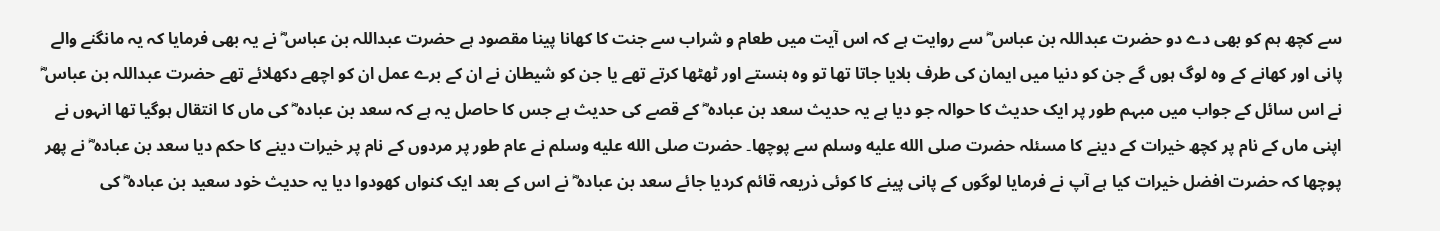سے کچھ ہم کو بھی دے دو حضرت عبداللہ بن عباس ؓ سے روایت ہے کہ اس آیت میں طعام و شراب سے جنت کا کھانا پینا مقصود ہے حضرت عبداللہ بن عباس ؓ نے یہ بھی فرمایا کہ یہ مانگنے والے پانی اور کھانے کے وہ لوگ ہوں گے جن کو دنیا میں ایمان کی طرف بلایا جاتا تھا تو وہ ہنستے اور ٹھٹھا کرتے تھے یا جن کو شیطان نے ان کے برے عمل ان کو اچھے دکھلائے تھے حضرت عبداللہ بن عباس ؓ نے اس سائل کے جواب میں مبہم طور پر ایک حدیث کا حوالہ جو دیا ہے یہ حدیث سعد بن عبادہ ؓ کے قصے کی حدیث ہے جس کا حاصل یہ ہے کہ سعد بن عبادہ ؓ کی ماں کا انتقال ہوگیا تھا انہوں نے اپنی ماں کے نام پر کچھ خیرات کے دینے کا مسئلہ حضرت صلى الله عليه وسلم سے پوچھا۔ حضرت صلى الله عليه وسلم نے عام طور پر مردوں کے نام پر خیرات دینے کا حکم دیا سعد بن عبادہ ؓ نے پھر پوچھا کہ حضرت افضل خیرات کیا ہے آپ نے فرمایا لوگوں کے پانی پینے کا کوئی ذریعہ قائم کردیا جائے سعد بن عبادہ ؓ نے اس کے بعد ایک کنواں کھودوا دیا یہ حدیث خود سعید بن عبادہ ؓ کی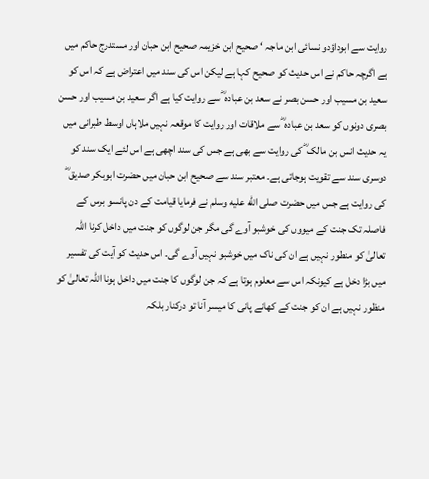روایت سے ابوداؤدو نسائی ابن ماجہ ‘ صحیح ابن خزیمہ صحیح ابن حبان اور مستدرج حاکم میں ہے اگرچہ حاکم نے اس حدیث کو صحیح کہا ہے لیکن اس کی سند میں اعتراض ہے کہ اس کو سعید بن مسیب اور حسن بصر نے سعد بن عبادہ ؓ سے روایت کیا ہے اگر سعید بن مسیب اور حسن بصری دونوں کو سعد بن عبادہ ؓ سے ملاقات اور روایت کا موقعہ نہیں ملاہاں اوسط طبرانی میں یہ حدیث انس بن مالک ؓ کی روایت سے بھی ہے جس کی سند اچھی ہے اس لئے ایک سند کو دوسری سند سے تقویت ہوجاتی ہے۔ معتبر سند سے صحیح ابن حبان میں حضرت ابوبکر صدیق ؓ کی روایت ہے جس میں حضرت صلى الله عليه وسلم نے فرمایا قیامت کے دن پانسو برس کے فاصلہ تک جنت کے میووں کی خوشبو آوے گی مگر جن لوگوں کو جنت میں داخل کرنا اللہ تعالیٰ کو منطور نہیں ہے ان کی ناک میں خوشبو نہیں آوے گی۔ اس حدیث کو آیت کی تفسیر میں بڑا دخل ہے کیونکہ اس سے معلوم ہوتا ہے کہ جن لوگوں کا جنت میں داخل ہونا اللہ تعالیٰ کو منظور نہیں ہے ان کو جنت کے کھانے پانی کا میسر آنا تو درکنار بلکہ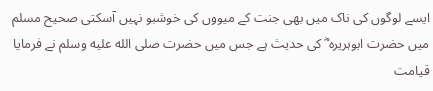ایسے لوگوں کی ناک میں بھی جنت کے میووں کی خوشبو نہیں آسکتی صحیح مسلم میں حضرت ابوہریرہ ؓ کی حدیث ہے جس میں حضرت صلى الله عليه وسلم نے فرمایا قیامت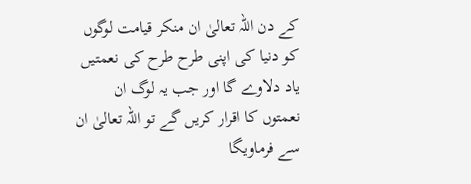کے دن اللہ تعالیٰ ان منکر قیامت لوگوں کو دنیا کی اپنی طرح طرح کی نعمتیں یاد دلاوے گا اور جب یہ لوگ ان نعمتوں کا اقرار کریں گے تو اللہ تعالیٰ ان سے فرماویگا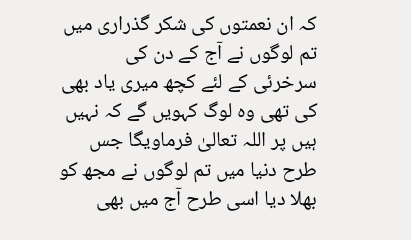کہ ان نعمتوں کی شکر گذراری میں تم لوگوں نے آج کے دن کی سرخرئی کے لئے کچھ میری یاد بھی کی تھی وہ لوگ کہویں گے کہ نہیں ہیں پر اللہ تعالیٰ فرماویگا جس طرح دنیا میں تم لوگوں نے مجھ کو بھلا دیا اسی طرح آج میں بھی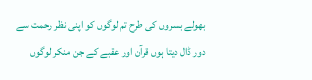بھولے بسروں کی طرح تم لوگوں کو اپنی نظر رحمت سے دور ڈال دیتا ہوں قرآن اور عقبے کے جن منکر لوگوں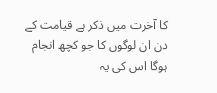کا آخرت میں ذکر ہے قیامت کے دن ان لوگوں کا جو کچھ انجام ہوگا اس کی یہ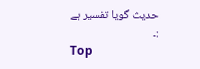حدیث گویا تفسیر ہے :۔
Top